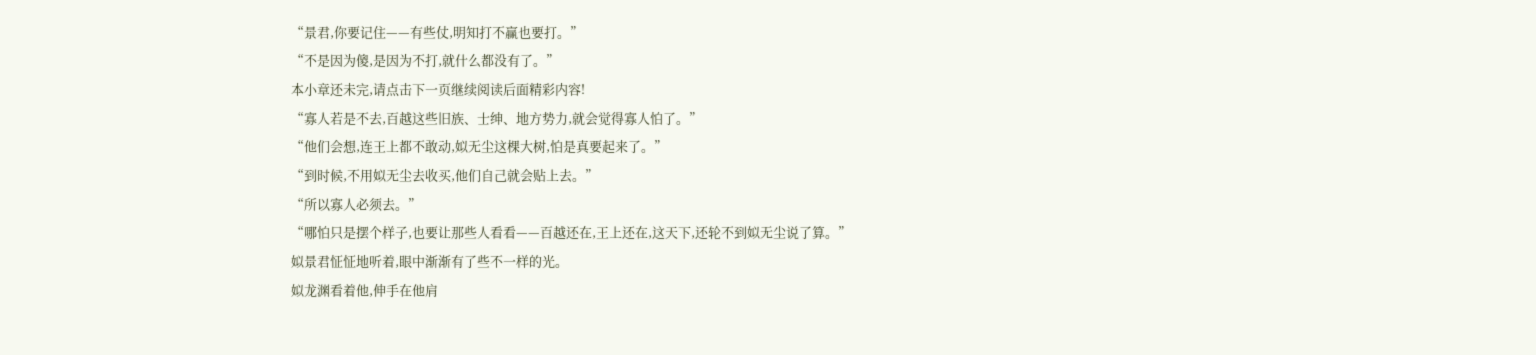“景君,你要记住——有些仗,明知打不赢也要打。”
“不是因为傻,是因为不打,就什么都没有了。”
本小章还未完,请点击下一页继续阅读后面精彩内容!
“寡人若是不去,百越这些旧族、士绅、地方势力,就会觉得寡人怕了。”
“他们会想,连王上都不敢动,姒无尘这棵大树,怕是真要起来了。”
“到时候,不用姒无尘去收买,他们自己就会贴上去。”
“所以寡人必须去。”
“哪怕只是摆个样子,也要让那些人看看——百越还在,王上还在,这天下,还轮不到姒无尘说了算。”
姒景君怔怔地听着,眼中渐渐有了些不一样的光。
姒龙渊看着他,伸手在他肩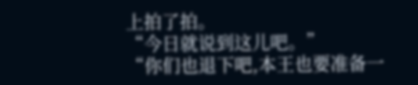上拍了拍。
“今日就说到这儿吧。”
“你们也退下吧,本王也要准备一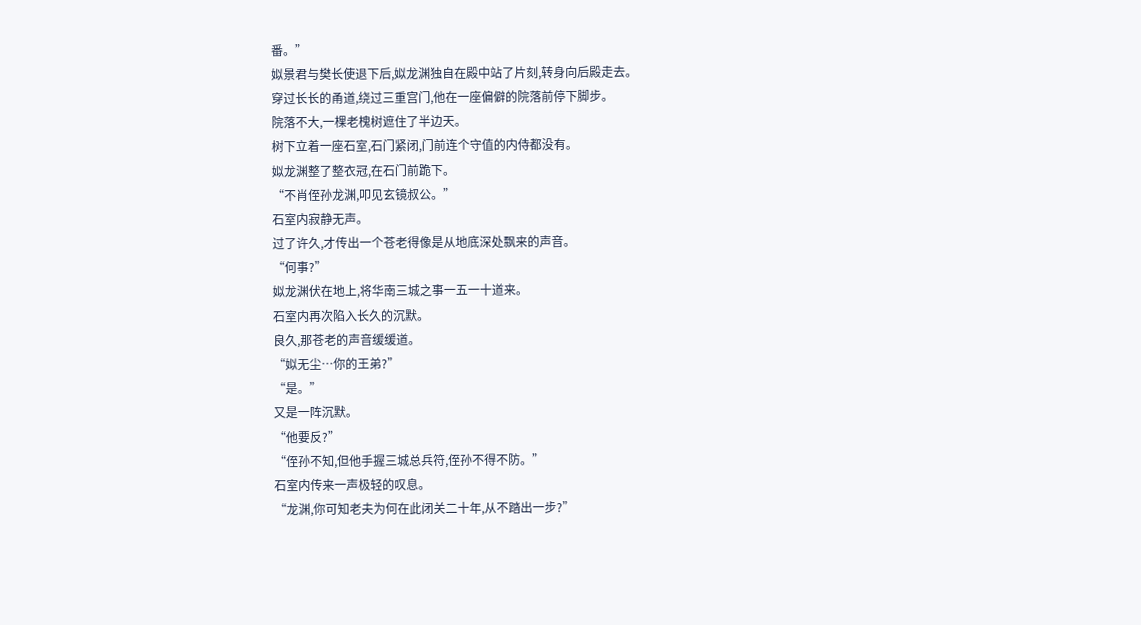番。”
姒景君与樊长使退下后,姒龙渊独自在殿中站了片刻,转身向后殿走去。
穿过长长的甬道,绕过三重宫门,他在一座偏僻的院落前停下脚步。
院落不大,一棵老槐树遮住了半边天。
树下立着一座石室,石门紧闭,门前连个守值的内侍都没有。
姒龙渊整了整衣冠,在石门前跪下。
“不肖侄孙龙渊,叩见玄镜叔公。”
石室内寂静无声。
过了许久,才传出一个苍老得像是从地底深处飘来的声音。
“何事?”
姒龙渊伏在地上,将华南三城之事一五一十道来。
石室内再次陷入长久的沉默。
良久,那苍老的声音缓缓道。
“姒无尘…你的王弟?”
“是。”
又是一阵沉默。
“他要反?”
“侄孙不知,但他手握三城总兵符,侄孙不得不防。”
石室内传来一声极轻的叹息。
“龙渊,你可知老夫为何在此闭关二十年,从不踏出一步?”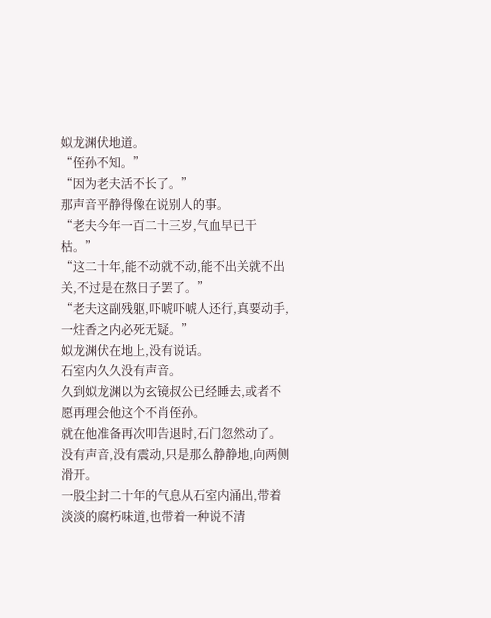姒龙渊伏地道。
“侄孙不知。”
“因为老夫活不长了。”
那声音平静得像在说别人的事。
“老夫今年一百二十三岁,气血早已干枯。”
“这二十年,能不动就不动,能不出关就不出关,不过是在熬日子罢了。”
“老夫这副残躯,吓唬吓唬人还行,真要动手,一炷香之内必死无疑。”
姒龙渊伏在地上,没有说话。
石室内久久没有声音。
久到姒龙渊以为玄镜叔公已经睡去,或者不愿再理会他这个不肖侄孙。
就在他准备再次叩告退时,石门忽然动了。
没有声音,没有震动,只是那么静静地,向两侧滑开。
一股尘封二十年的气息从石室内涌出,带着淡淡的腐朽味道,也带着一种说不清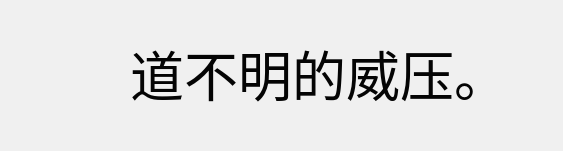道不明的威压。